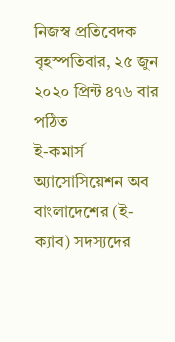নিজস্ব প্রতিবেদক
বৃহস্পতিবার, ২৫ জুন ২০২০ প্রিন্ট ৪৭৬ বার পঠিত
ই-কমার্স অ্যাসোসিয়েশন অব বাংলাদেশের (ই-ক্যাব) সদস্যদের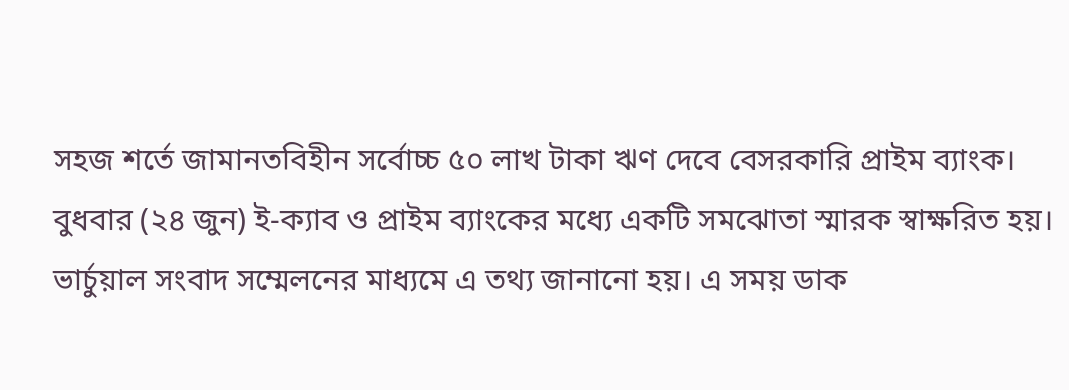সহজ শর্তে জামানতবিহীন সর্বোচ্চ ৫০ লাখ টাকা ঋণ দেবে বেসরকারি প্রাইম ব্যাংক।
বুধবার (২৪ জুন) ই-ক্যাব ও প্রাইম ব্যাংকের মধ্যে একটি সমঝোতা স্মারক স্বাক্ষরিত হয়। ভার্চুয়াল সংবাদ সম্মেলনের মাধ্যমে এ তথ্য জানানো হয়। এ সময় ডাক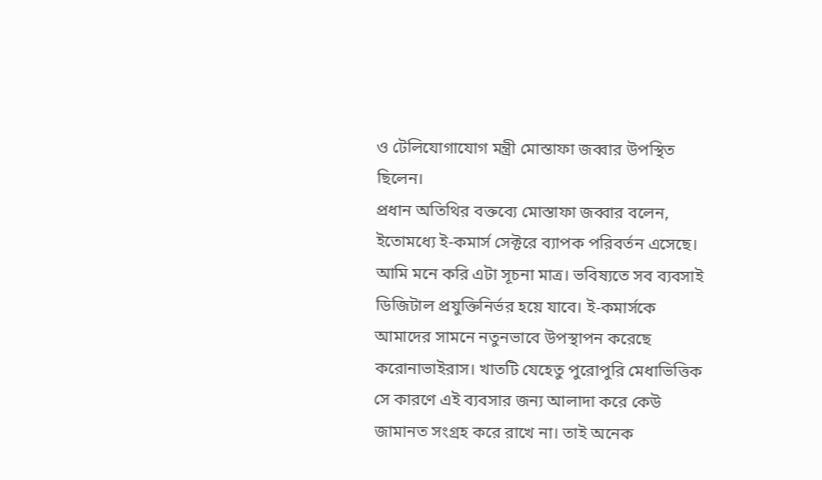ও টেলিযোগাযোগ মন্ত্রী মোস্তাফা জব্বার উপস্থিত ছিলেন।
প্রধান অতিথির বক্তব্যে মোস্তাফা জব্বার বলেন, ইতোমধ্যে ই-কমার্স সেক্টরে ব্যাপক পরিবর্তন এসেছে। আমি মনে করি এটা সূচনা মাত্র। ভবিষ্যতে সব ব্যবসাই ডিজিটাল প্রযুক্তিনির্ভর হয়ে যাবে। ই-কমার্সকে আমাদের সামনে নতুনভাবে উপস্থাপন করেছে করোনাভাইরাস। খাতটি যেহেতু পুরোপুরি মেধাভিত্তিক সে কারণে এই ব্যবসার জন্য আলাদা করে কেউ জামানত সংগ্রহ করে রাখে না। তাই অনেক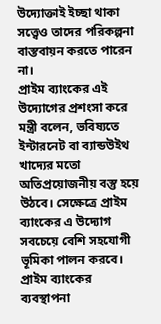উদ্যোক্তাই ইচ্ছা থাকা সত্ত্বেও তাদের পরিকল্পনা বাস্তবায়ন করতে পারেন না।
প্রাইম ব্যাংকের এই উদ্যোগের প্রশংসা করে মন্ত্রী বলেন, ভবিষ্যতে ইন্টারনেট বা ব্যান্ডউইথ খাদ্যের মতো অতিপ্রয়োজনীয় বস্তু হয়ে উঠবে। সেক্ষেত্রে প্রাইম ব্যাংকের এ উদ্যোগ সবচেয়ে বেশি সহযোগী ভূমিকা পালন করবে।
প্রাইম ব্যাংকের ব্যবস্থাপনা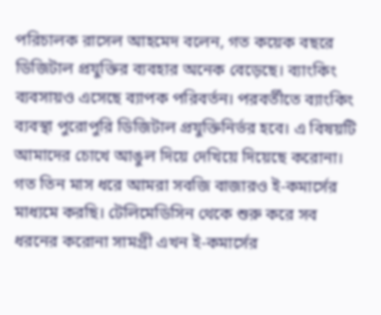পরিচালক রাসেল আহমেদ বলেন, গত কয়েক বছরে ডিজিটাল প্রযুক্তির ব্যবহার অনেক বেড়েছে। ব্যাংকিং ব্যবসায়ও এসেছে ব্যাপক পরিবর্তন। পরবর্তীতে ব্যাংকিং ব্যবস্থা পুরোপুরি ডিজিটাল প্রযুক্তিনির্ভর হবে। এ বিষয়টি আমাদের চোখে আঙুল দিয়ে দেখিয়ে দিয়েছে করোনা। গত তিন মাস ধরে আমরা সবজি বাজারও ই-কমার্সের মাধ্যমে করছি। টেলিমেডিসিন থেকে শুরু করে সব ধরনের করোনা সামগ্রী এখন ই-কমার্সের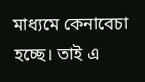মাধ্যমে কেনাবেচা হচ্ছে। তাই এ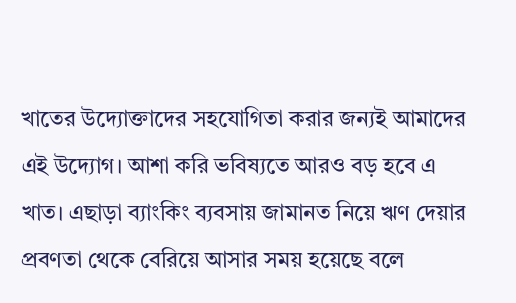খাতের উদ্যোক্তাদের সহযোগিতা করার জন্যই আমাদের এই উদ্যোগ। আশা করি ভবিষ্যতে আরও বড় হবে এ খাত। এছাড়া ব্যাংকিং ব্যবসায় জামানত নিয়ে ঋণ দেয়ার প্রবণতা থেকে বেরিয়ে আসার সময় হয়েছে বলে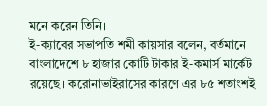মনে করেন তিনি।
ই-ক্যাবের সভাপতি শমী কায়সার বলেন, বর্তমানে বাংলাদেশে ৮ হাজার কোটি টাকার ই-কমার্স মার্কেট রয়েছে। করোনাভাইরাসের কারণে এর ৮৫ শতাংশই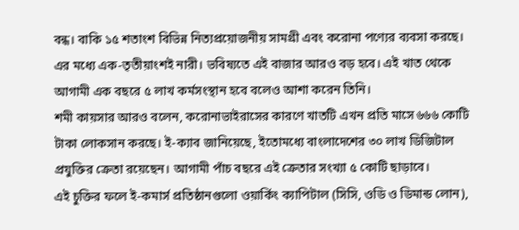বন্ধ। বাকি ১৫ শতাংশ বিভিন্ন নিত্যপ্রয়োজনীয় সামগ্রী এবং করোনা পণ্যের ব্যবসা করছে। এর মধ্যে এক-তৃতীয়াংশই নারী। ভবিষ্যতে এই বাজার আরও বড় হবে। এই খাত থেকে আগামী এক বছরে ৫ লাখ কর্মসংস্থান হবে বলেও আশা করেন তিনি।
শমী কায়সার আরও বলেন, করোনাভাইরাসের কারণে খাতটি এখন প্রতি মাসে ৬৬৬ কোটি টাকা লোকসান করছে। ই-ক্যাব জানিয়েছে, ইতোমধ্যে বাংলাদেশের ৩০ লাখ ডিজিটাল প্রযুক্তির ক্রেতা রয়েছেন। আগামী পাঁচ বছরে এই ক্রেতার সংখ্যা ৫ কোটি ছাড়াবে।
এই চুক্তির ফলে ই-কমার্স প্রতিষ্ঠানগুলো ওয়ার্কিং ক্যাপিটাল (সিসি, ওডি ও ডিমান্ড লোন),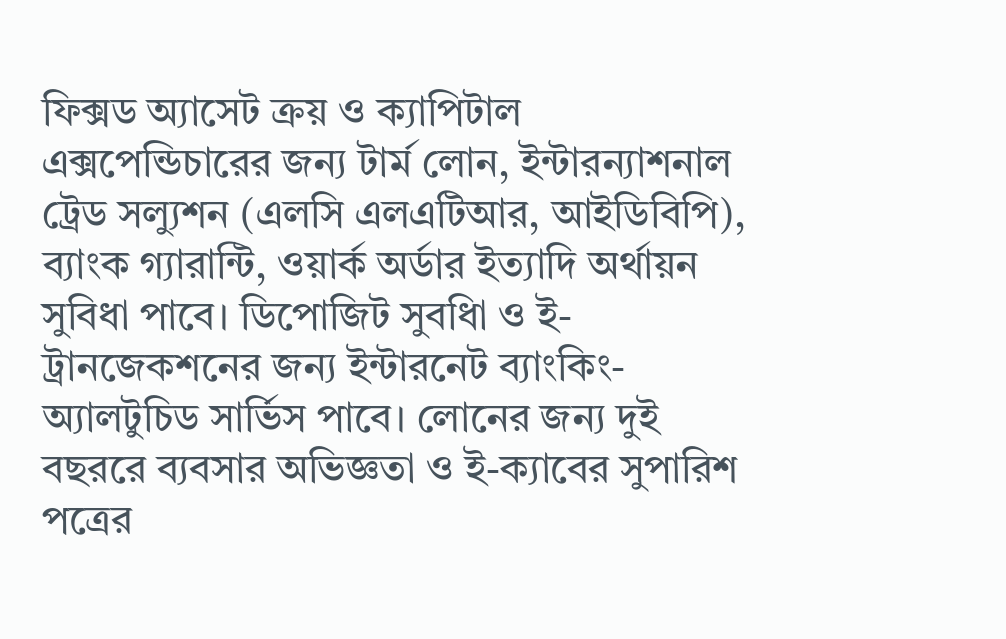ফিক্সড অ্যাসেট ক্রয় ও ক্যাপিটাল এক্সপেন্ডিচারের জন্য টার্ম লোন, ইন্টারন্যাশনাল ট্রেড সল্যুশন (এলসি এলএটিআর, আইডিবিপি), ব্যাংক গ্যারান্টি, ওয়ার্ক অর্ডার ইত্যাদি অর্থায়ন সুবিধা পাবে। ডিপোজিট সুবধিা ও ই-ট্রানজেকশনের জন্য ইন্টারনেট ব্যাংকিং-অ্যালটুচিড সার্ভিস পাবে। লোনের জন্য দুই বছররে ব্যবসার অভিজ্ঞতা ও ই-ক্যাবের সুপারিশ পত্রের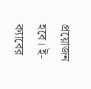প্রয়োজন হবে। ই-ক্যাবের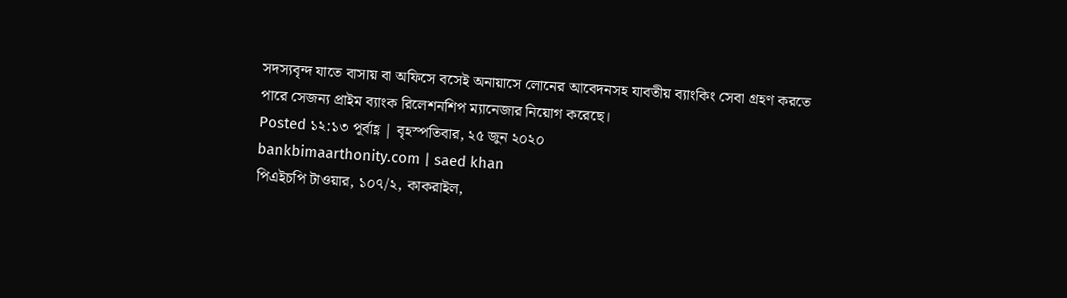সদস্যবৃন্দ যাতে বাসায় বা অফিসে বসেই অনায়াসে লোনের আবেদনসহ যাবতীয় ব্যাংকিং সেবা গ্রহণ করতে পারে সেজন্য প্রাইম ব্যাংক রিলেশনশিপ ম্যানেজার নিয়োগ করেছে।
Posted ১২:১৩ পূর্বাহ্ণ | বৃহস্পতিবার, ২৫ জুন ২০২০
bankbimaarthonity.com | saed khan
পিএইচপি টাওয়ার, ১০৭/২, কাকরাইল,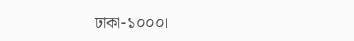ঢাকা-১০০০।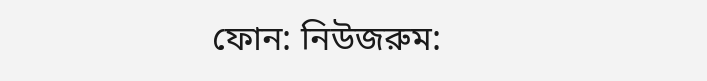ফোন: নিউজরুম: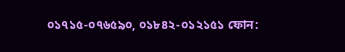০১৭১৫-০৭৬৫৯০, ০১৮৪২-০১২১৫১ ফোন: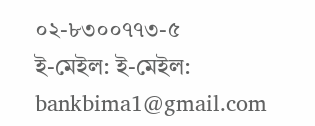০২-৮৩০০৭৭৩-৫
ই-মেইল: ই-মেইল: bankbima1@gmail.com